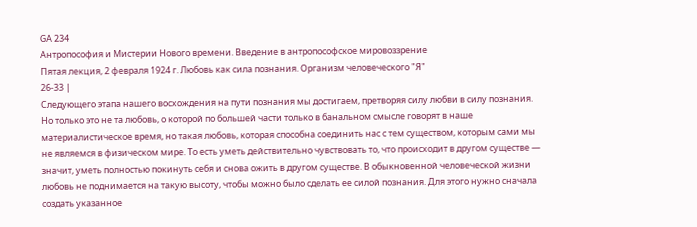GA 234
Антропософия и Мистерии Нового времени. Введение в антропософское мировоззрение
Пятая лекция, 2 февраля 1924 г. Любовь как сила познания. Организм человеческого "Я"
26-33 |
Следующего этапа нашего восхождения на пути познания мы достигаем, претворяя силу любви в силу познания. Но только это не та любовь, о которой по большей части только в банальном смысле говорят в наше материалистическое время, но такая любовь, которая способна соединить нас с тем существом, которым сами мы не являемся в физическом мире. То есть уметь действительно чувствовать то, что происходит в другом существе — значит, уметь полностью покинуть себя и снова ожить в другом существе. В обыкновенной человеческой жизни любовь не поднимается на такую высоту, чтобы можно было сделать ее силой познания. Для этого нужно сначала создать указанное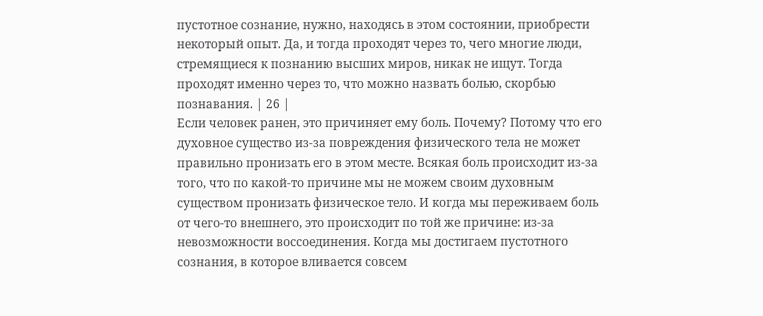пустотное сознание, нужно, находясь в этом состоянии, приобрести некоторый опыт. Да, и тогда проходят через то, чего многие люди, стремящиеся к познанию высших миров, никак не ищут. Тогда проходят именно через то, что можно назвать болью, скорбью познавания. | 26 |
Если человек ранен, это причиняет ему боль. Почему? Потому что его духовное существо из-за повреждения физического тела не может правильно пронизать его в этом месте. Всякая боль происходит из-за того, что по какой-то причине мы не можем своим духовным существом пронизать физическое тело. И когда мы переживаем боль от чего-то внешнего, это происходит по той же причине: из-за невозможности воссоединения. Когда мы достигаем пустотного сознания, в которое вливается совсем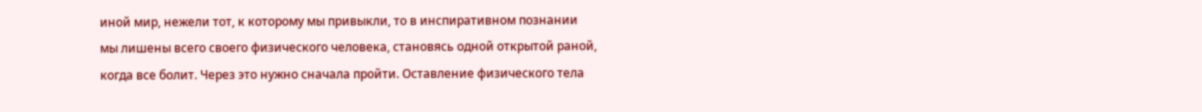иной мир, нежели тот, к которому мы привыкли, то в инспиративном познании мы лишены всего своего физического человека, становясь одной открытой раной, когда все болит. Через это нужно сначала пройти. Оставление физического тела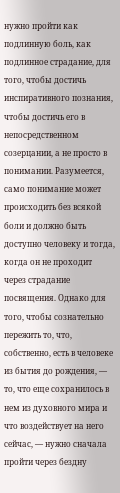нужно пройти как подлинную боль, как подлинное страдание, для того, чтобы достичь инспиративного познания, чтобы достичь его в непосредственном созерцании, а не просто в понимании. Разумеется, само понимание может происходить без всякой боли и должно быть доступно человеку и тогда, когда он не проходит через страдание посвящения. Однако для того, чтобы сознательно пережить то, что, собственно, есть в человеке из бытия до рождения, — то, что еще сохранилось в нем из духовного мира и что воздействует на него сейчас, — нужно сначала пройти через бездну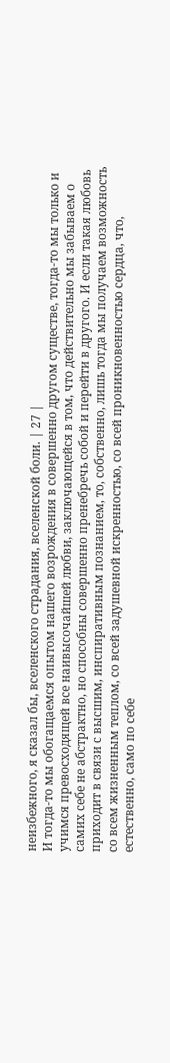неизбежного, я сказал бы, вселенского страдания, вселенской боли. | 27 |
И тогда-то мы обогащаемся опытом нашего возрождения в совершенно другом существе, тогда-то мы только и учимся превосходящей все наивысочайшей любви, заключающейся в том, что действительно мы забываем о самих себе не абстрактно, но способны совершенно пренебречь собой и перейти в другого. И если такая любовь приходит в связи с высшим, инспиративным познанием, то, собственно, лишь тогда мы получаем возможность со всем жизненным теплом, со всей задушевной искренностью, со всей проникновенностью сердца, что, естественно, само по себе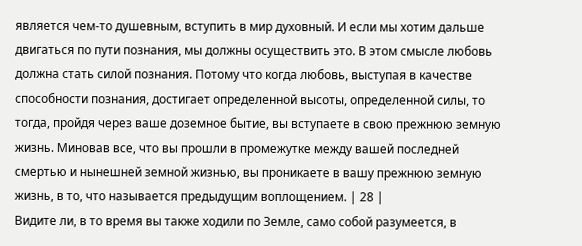является чем-то душевным, вступить в мир духовный. И если мы хотим дальше двигаться по пути познания, мы должны осуществить это. В этом смысле любовь должна стать силой познания. Потому что когда любовь, выступая в качестве способности познания, достигает определенной высоты, определенной силы, то тогда, пройдя через ваше доземное бытие, вы вступаете в свою прежнюю земную жизнь. Миновав все, что вы прошли в промежутке между вашей последней смертью и нынешней земной жизнью, вы проникаете в вашу прежнюю земную жизнь, в то, что называется предыдущим воплощением. | 28 |
Видите ли, в то время вы также ходили по Земле, само собой разумеется, в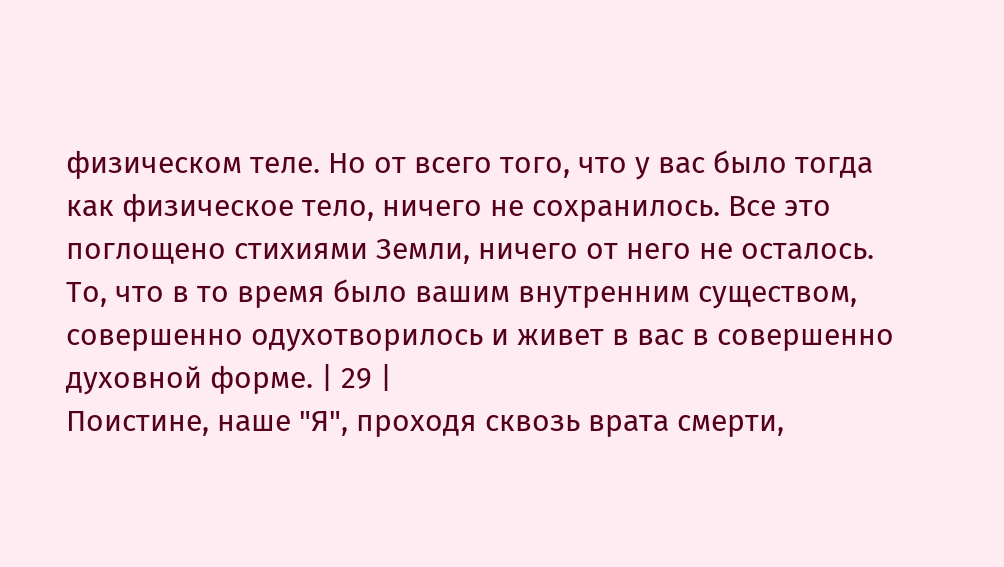физическом теле. Но от всего того, что у вас было тогда как физическое тело, ничего не сохранилось. Все это поглощено стихиями Земли, ничего от него не осталось. То, что в то время было вашим внутренним существом, совершенно одухотворилось и живет в вас в совершенно духовной форме. | 29 |
Поистине, наше "Я", проходя сквозь врата смерти,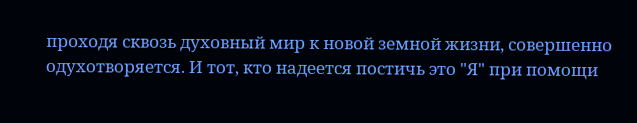проходя сквозь духовный мир к новой земной жизни, совершенно одухотворяется. И тот, кто надеется постичь это "Я" при помощи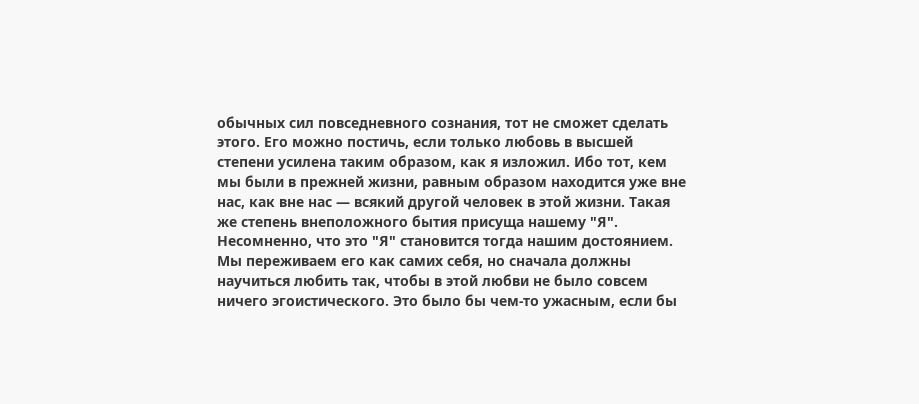обычных сил повседневного сознания, тот не сможет сделать этого. Его можно постичь, если только любовь в высшей степени усилена таким образом, как я изложил. Ибо тот, кем мы были в прежней жизни, равным образом находится уже вне нас, как вне нас — всякий другой человек в этой жизни. Такая же степень внеположного бытия присуща нашему "Я". Несомненно, что это "Я" становится тогда нашим достоянием. Мы переживаем его как самих себя, но сначала должны научиться любить так, чтобы в этой любви не было совсем ничего эгоистического. Это было бы чем-то ужасным, если бы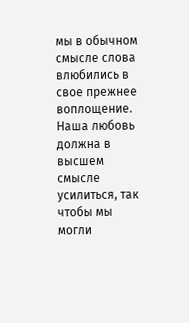мы в обычном смысле слова влюбились в свое прежнее воплощение. Наша любовь должна в высшем смысле усилиться, так чтобы мы могли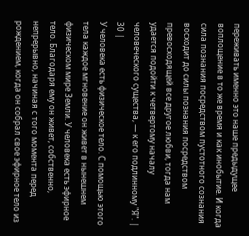переживать именно это наше предыдущее воплощение в то же время и как инобытие. И когда сила познания посредством пустотного сознания восходит до силы познания посредством превосходящей все другое любви, тогда нам удается подойти к четвертому началу человеческого существа, — к его подлинному "Я". | 30 |
У человека есть физическое тело. С помощью этого тела каждое мгновение он живет в нынешнем физическом мире Земли. У человека есть эфирное тело. Благодаря ему он живет, собственно, непрерывно, начиная с того момента перед рождением, когда он собрал свое эфирное тело из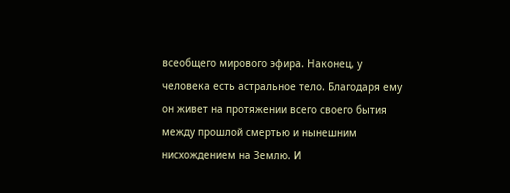всеобщего мирового эфира. Наконец, у человека есть астральное тело. Благодаря ему он живет на протяжении всего своего бытия между прошлой смертью и нынешним нисхождением на Землю. И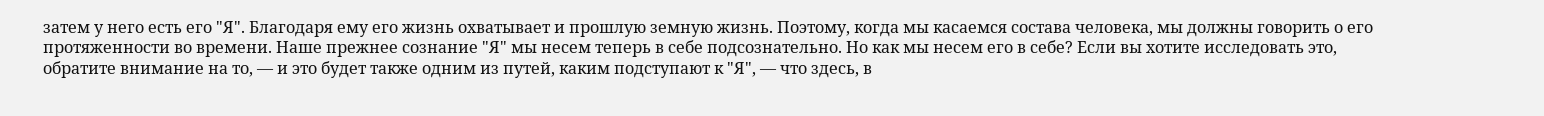затем у него есть его "Я". Благодаря ему его жизнь охватывает и прошлую земную жизнь. Поэтому, когда мы касаемся состава человека, мы должны говорить о его протяженности во времени. Наше прежнее сознание "Я" мы несем теперь в себе подсознательно. Но как мы несем его в себе? Если вы хотите исследовать это, обратите внимание на то, — и это будет также одним из путей, каким подступают к "Я", — что здесь, в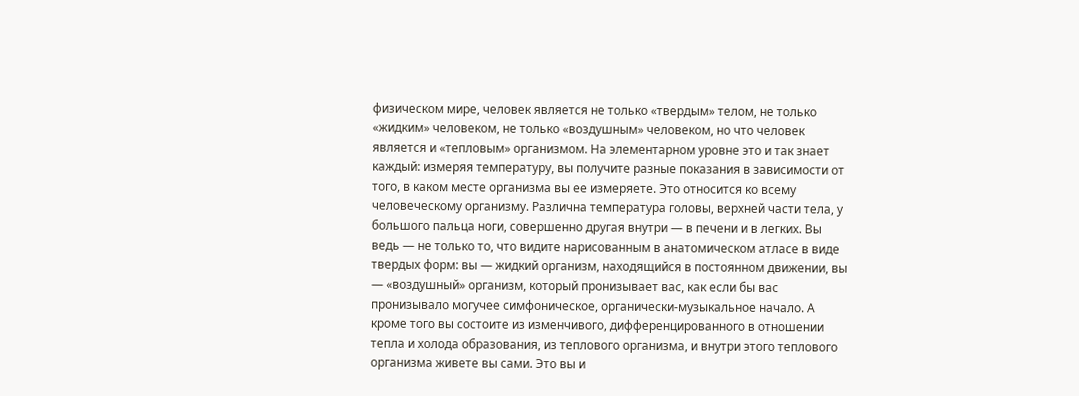физическом мире, человек является не только «твердым» телом, не только «жидким» человеком, не только «воздушным» человеком, но что человек является и «тепловым» организмом. На элементарном уровне это и так знает каждый: измеряя температуру, вы получите разные показания в зависимости от того, в каком месте организма вы ее измеряете. Это относится ко всему человеческому организму. Различна температура головы, верхней части тела, у большого пальца ноги, совершенно другая внутри — в печени и в легких. Вы ведь — не только то, что видите нарисованным в анатомическом атласе в виде твердых форм: вы — жидкий организм, находящийся в постоянном движении, вы — «воздушный» организм, который пронизывает вас, как если бы вас пронизывало могучее симфоническое, органически-музыкальное начало. А кроме того вы состоите из изменчивого, дифференцированного в отношении тепла и холода образования, из теплового организма, и внутри этого теплового организма живете вы сами. Это вы и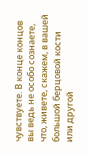чувствуете. В конце концов вы ведь не особо сознаете, что, живете, скажем, в вашей большой берцовой кости или другой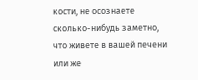кости, не осознаете сколько-нибудь заметно, что живете в вашей печени или же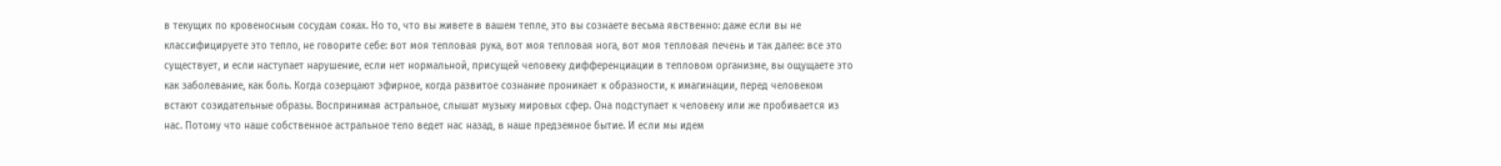в текущих по кровеносным сосудам соках. Но то, что вы живете в вашем тепле, это вы сознаете весьма явственно: даже если вы не классифицируете это тепло, не говорите себе: вот моя тепловая рука, вот моя тепловая нога, вот моя тепловая печень и так далее: все это существует, и если наступает нарушение, если нет нормальной, присущей человеку дифференциации в тепловом организме, вы ощущаете это как заболевание, как боль. Когда созерцают эфирное, когда развитое сознание проникает к образности, к имагинации, перед человеком встают созидательные образы. Воспринимая астральное, слышат музыку мировых сфер. Она подступает к человеку или же пробивается из нас. Потому что наше собственное астральное тело ведет нас назад, в наше предземное бытие. И если мы идем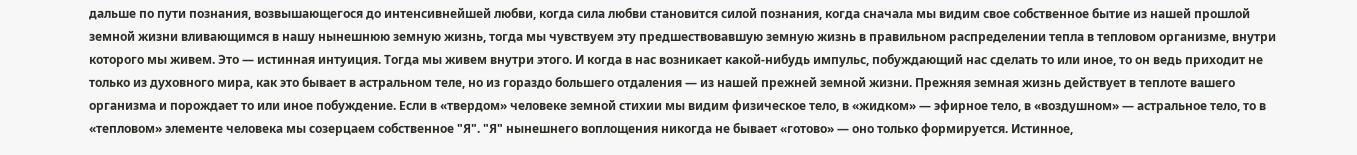дальше по пути познания, возвышающегося до интенсивнейшей любви, когда сила любви становится силой познания, когда сначала мы видим свое собственное бытие из нашей прошлой земной жизни вливающимся в нашу нынешнюю земную жизнь, тогда мы чувствуем эту предшествовавшую земную жизнь в правильном распределении тепла в тепловом организме, внутри которого мы живем. Это — истинная интуиция. Тогда мы живем внутри этого. И когда в нас возникает какой-нибудь импульс, побуждающий нас сделать то или иное, то он ведь приходит не только из духовного мира, как это бывает в астральном теле, но из гораздо большего отдаления — из нашей прежней земной жизни. Прежняя земная жизнь действует в теплоте вашего организма и порождает то или иное побуждение. Если в «твердом» человеке земной стихии мы видим физическое тело, в «жидком» — эфирное тело, в «воздушном» — астральное тело, то в «тепловом» элементе человека мы созерцаем собственное "Я". "Я" нынешнего воплощения никогда не бывает «готово» — оно только формируется. Истинное,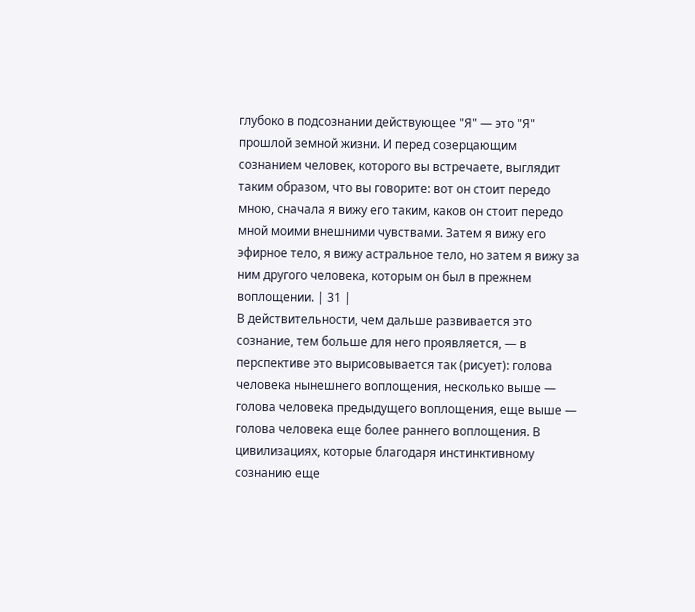глубоко в подсознании действующее "Я" — это "Я" прошлой земной жизни. И перед созерцающим сознанием человек, которого вы встречаете, выглядит таким образом, что вы говорите: вот он стоит передо мною, сначала я вижу его таким, каков он стоит передо мной моими внешними чувствами. Затем я вижу его эфирное тело, я вижу астральное тело, но затем я вижу за ним другого человека, которым он был в прежнем воплощении. | 31 |
В действительности, чем дальше развивается это сознание, тем больше для него проявляется, — в перспективе это вырисовывается так (рисует): голова человека нынешнего воплощения, несколько выше — голова человека предыдущего воплощения, еще выше — голова человека еще более раннего воплощения. В цивилизациях, которые благодаря инстинктивному сознанию еще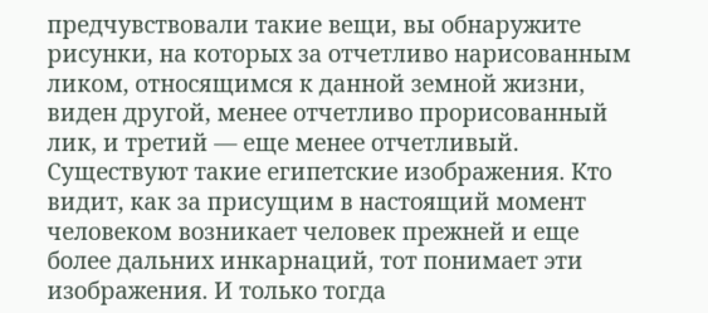предчувствовали такие вещи, вы обнаружите рисунки, на которых за отчетливо нарисованным ликом, относящимся к данной земной жизни, виден другой, менее отчетливо прорисованный лик, и третий — еще менее отчетливый. Существуют такие египетские изображения. Кто видит, как за присущим в настоящий момент человеком возникает человек прежней и еще более дальних инкарнаций, тот понимает эти изображения. И только тогда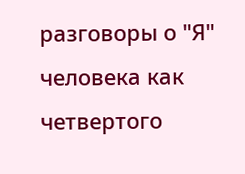разговоры о "Я" человека как четвертого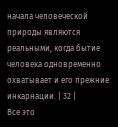начала человеческой природы являются реальными, когда бытие человека одновременно охватывает и его прежние инкарнации. | 32 |
Все это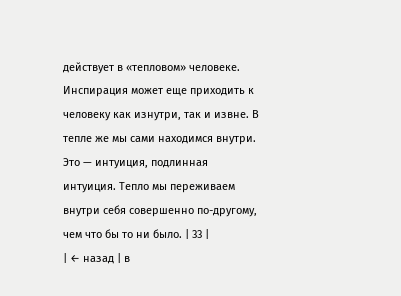действует в «тепловом» человеке. Инспирация может еще приходить к человеку как изнутри, так и извне. В тепле же мы сами находимся внутри. Это — интуиция, подлинная интуиция. Тепло мы переживаем внутри себя совершенно по-другому, чем что бы то ни было. | 33 |
| ← назад | в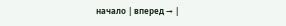начало | вперед → |